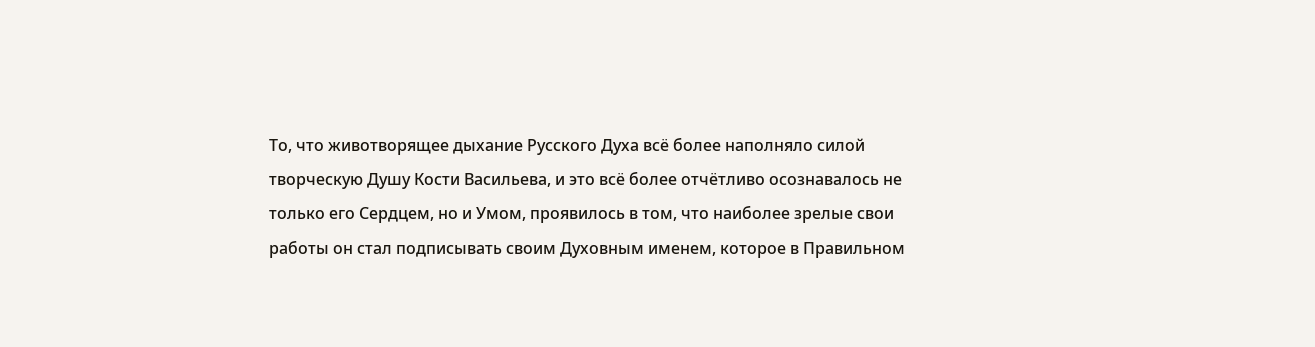То, что животворящее дыхание Русского Духа всё более наполняло силой творческую Душу Кости Васильева, и это всё более отчётливо осознавалось не только его Сердцем, но и Умом, проявилось в том, что наиболее зрелые свои работы он стал подписывать своим Духовным именем, которое в Правильном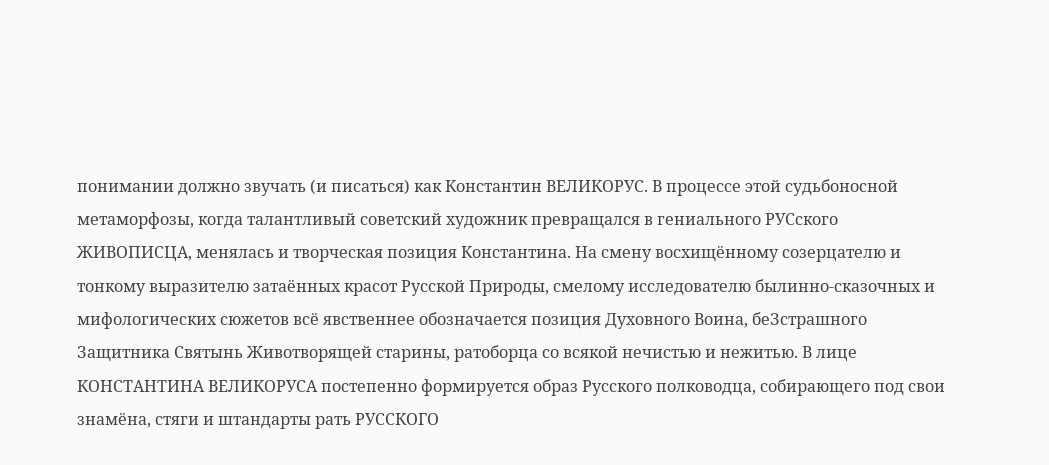понимании должно звучать (и писаться) как Константин ВЕЛИКОРУС. В процессе этой судьбоносной метаморфозы, когда талантливый советский художник превращался в гениального РУСского ЖИВОПИСЦА, менялась и творческая позиция Константина. На смену восхищённому созерцателю и тонкому выразителю затаённых красот Русской Природы, смелому исследователю былинно-сказочных и мифологических сюжетов всё явственнее обозначается позиция Духовного Воина, беЗстрашного Защитника Святынь Животворящей старины, ратоборца со всякой нечистью и нежитью. В лице КОНСТАНТИНА ВЕЛИКОРУСА постепенно формируется образ Русского полководца, собирающего под свои знамёна, стяги и штандарты рать РУССКОГО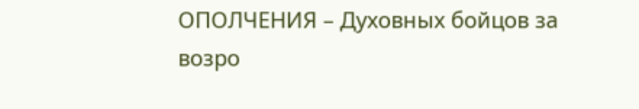ОПОЛЧЕНИЯ – Духовных бойцов за возро